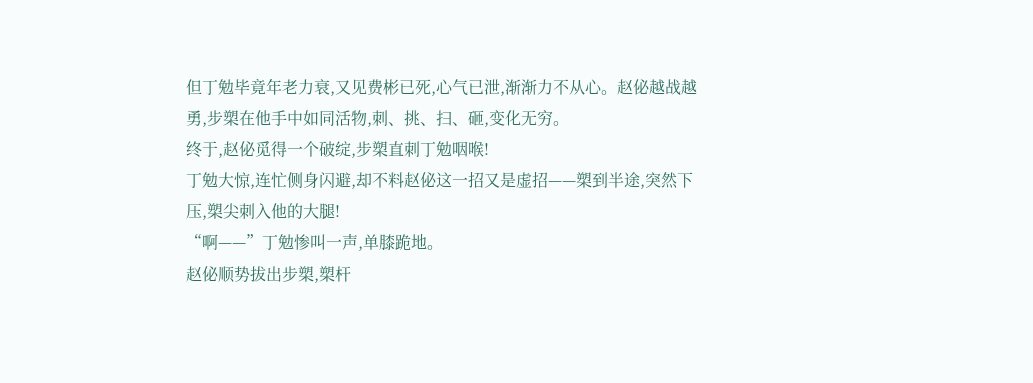但丁勉毕竟年老力衰,又见费彬已死,心气已泄,渐渐力不从心。赵佖越战越勇,步槊在他手中如同活物,刺、挑、扫、砸,变化无穷。
终于,赵佖觅得一个破绽,步槊直刺丁勉咽喉!
丁勉大惊,连忙侧身闪避,却不料赵佖这一招又是虚招——槊到半途,突然下压,槊尖刺入他的大腿!
“啊——”丁勉惨叫一声,单膝跪地。
赵佖顺势拔出步槊,槊杆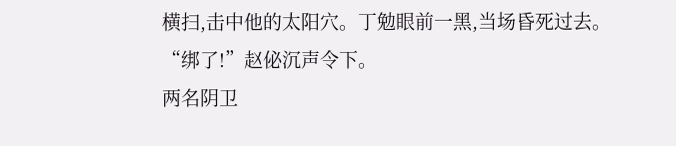横扫,击中他的太阳穴。丁勉眼前一黑,当场昏死过去。
“绑了!”赵佖沉声令下。
两名阴卫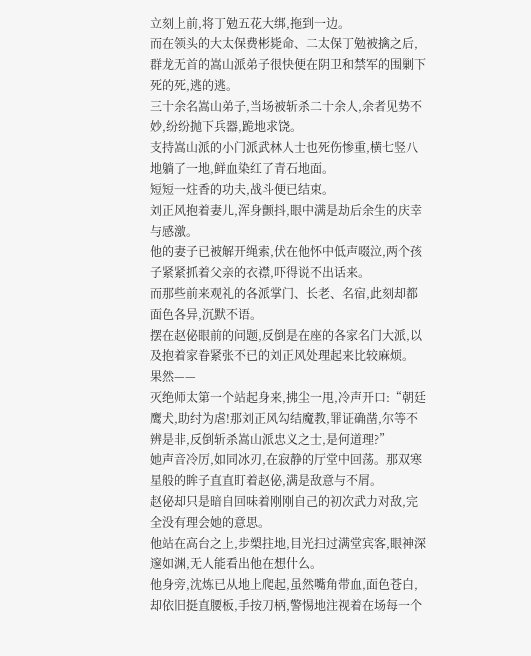立刻上前,将丁勉五花大绑,拖到一边。
而在领头的大太保费彬毙命、二太保丁勉被擒之后,群龙无首的嵩山派弟子很快便在阴卫和禁军的围剿下死的死,逃的逃。
三十余名嵩山弟子,当场被斩杀二十余人,余者见势不妙,纷纷抛下兵器,跪地求饶。
支持嵩山派的小门派武林人士也死伤惨重,横七竖八地躺了一地,鲜血染红了青石地面。
短短一炷香的功夫,战斗便已结束。
刘正风抱着妻儿,浑身颤抖,眼中满是劫后余生的庆幸与感激。
他的妻子已被解开绳索,伏在他怀中低声啜泣,两个孩子紧紧抓着父亲的衣襟,吓得说不出话来。
而那些前来观礼的各派掌门、长老、名宿,此刻却都面色各异,沉默不语。
摆在赵佖眼前的问题,反倒是在座的各家名门大派,以及抱着家眷紧张不已的刘正风处理起来比较麻烦。
果然——
灭绝师太第一个站起身来,拂尘一甩,冷声开口:“朝廷鹰犬,助纣为虐!那刘正风勾结魔教,罪证确凿,尔等不辨是非,反倒斩杀嵩山派忠义之士,是何道理?”
她声音冷厉,如同冰刃,在寂静的厅堂中回荡。那双寒星般的眸子直直盯着赵佖,满是敌意与不屑。
赵佖却只是暗自回味着刚刚自己的初次武力对敌,完全没有理会她的意思。
他站在高台之上,步槊拄地,目光扫过满堂宾客,眼神深邃如渊,无人能看出他在想什么。
他身旁,沈炼已从地上爬起,虽然嘴角带血,面色苍白,却依旧挺直腰板,手按刀柄,警惕地注视着在场每一个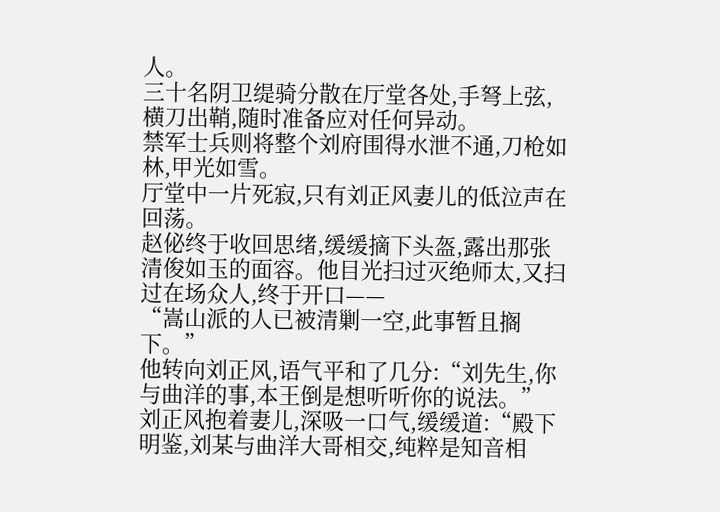人。
三十名阴卫缇骑分散在厅堂各处,手弩上弦,横刀出鞘,随时准备应对任何异动。
禁军士兵则将整个刘府围得水泄不通,刀枪如林,甲光如雪。
厅堂中一片死寂,只有刘正风妻儿的低泣声在回荡。
赵佖终于收回思绪,缓缓摘下头盔,露出那张清俊如玉的面容。他目光扫过灭绝师太,又扫过在场众人,终于开口——
“嵩山派的人已被清剿一空,此事暂且搁下。”
他转向刘正风,语气平和了几分:“刘先生,你与曲洋的事,本王倒是想听听你的说法。”
刘正风抱着妻儿,深吸一口气,缓缓道:“殿下明鉴,刘某与曲洋大哥相交,纯粹是知音相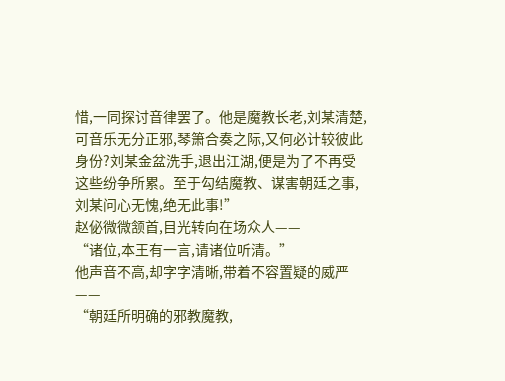惜,一同探讨音律罢了。他是魔教长老,刘某清楚,可音乐无分正邪,琴箫合奏之际,又何必计较彼此身份?刘某金盆洗手,退出江湖,便是为了不再受这些纷争所累。至于勾结魔教、谋害朝廷之事,刘某问心无愧,绝无此事!”
赵佖微微颔首,目光转向在场众人——
“诸位,本王有一言,请诸位听清。”
他声音不高,却字字清晰,带着不容置疑的威严——
“朝廷所明确的邪教魔教,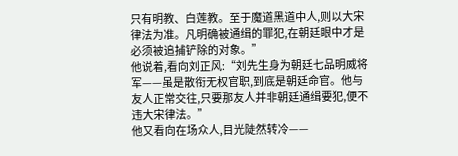只有明教、白莲教。至于魔道黑道中人,则以大宋律法为准。凡明确被通缉的罪犯,在朝廷眼中才是必须被追捕铲除的对象。”
他说着,看向刘正风:“刘先生身为朝廷七品明威将军——虽是散衔无权官职,到底是朝廷命官。他与友人正常交往,只要那友人并非朝廷通缉要犯,便不违大宋律法。”
他又看向在场众人,目光陡然转冷——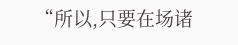“所以,只要在场诸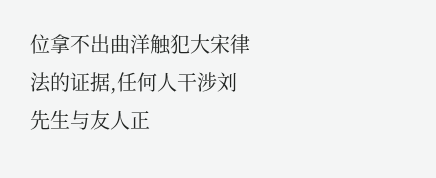位拿不出曲洋触犯大宋律法的证据,任何人干涉刘先生与友人正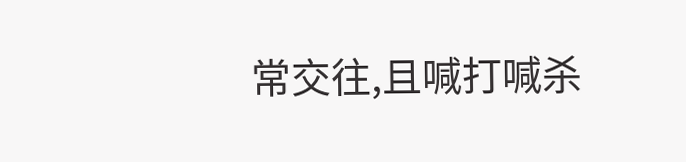常交往,且喊打喊杀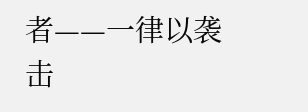者——一律以袭击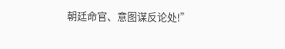朝廷命官、意图谋反论处!”